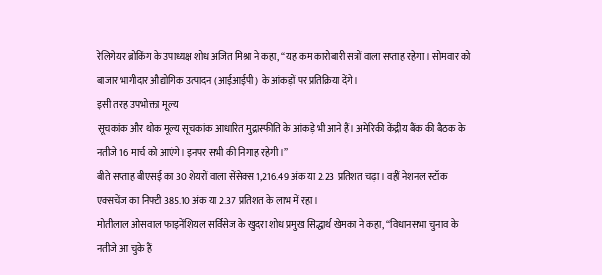रेलिगेयर ब्रोकिंग के उपाध्यक्ष शोध अजित मिश्रा ने कहा, ‘‘यह कम कारोबारी सत्रों वाला सप्ताह रहेगा। सोमवार को
बाजार भागीदार औद्योगिक उत्पादन (आईआईपी) के आंकड़ों पर प्रतिक्रिया देंगे।
इसी तरह उपभोक्ता मूल्य
सूचकांक और थोक मूल्य सूचकांक आधारित मुद्रास्फीति के आंकड़े भी आने हैं। अमेरिकी केंद्रीय बैंक की बैठक के
नतीजे 16 मार्च को आएंगे। इनपर सभी की निगाह रहेगी।’’
बीते सप्ताह बीएसई का 30 शेयरों वाला सेंसेक्स 1,216.49 अंक या 2.23 प्रतिशत चढ़ा। वहीं नेशनल स्टॉक
एक्सचेंज का निफ्टी 385.10 अंक या 2.37 प्रतिशत के लाभ में रहा।
मोतीलाल ओसवाल फाइनेंशियल सर्विसेज के खुदरा शोध प्रमुख सिद्धार्थ खेमका ने कहा, ‘‘विधानसभा चुनाव के
नतीजे आ चुके हैं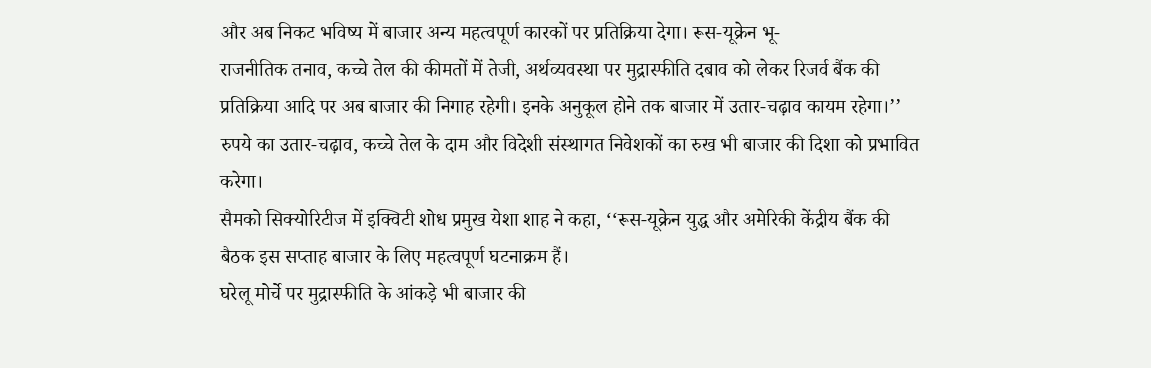और अब निकट भविष्य में बाजार अन्य महत्वपूर्ण कारकों पर प्रतिक्रिया देगा। रूस-यूक्रेन भू-
राजनीतिक तनाव, कच्चे तेल की कीमतों में तेजी, अर्थव्यवस्था पर मुद्रास्फीति दबाव को लेकर रिजर्व बैंक की
प्रतिक्रिया आदि पर अब बाजार की निगाह रहेगी। इनके अनुकूल होने तक बाजार में उतार-चढ़ाव कायम रहेगा।’’
रुपये का उतार-चढ़ाव, कच्चे तेल के दाम और विदेशी संस्थागत निवेशकों का रुख भी बाजार की दिशा को प्रभावित
करेगा।
सैमको सिक्योरिटीज में इक्विटी शोध प्रमुख येशा शाह ने कहा, ‘‘रूस-यूक्रेन युद्ध और अमेरिकी केंद्रीय बैंक की
बैठक इस सप्ताह बाजार के लिए महत्वपूर्ण घटनाक्रम हैं।
घरेलू मोर्चे पर मुद्रास्फीति के आंकड़े भी बाजार की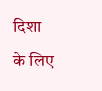दिशा
के लिए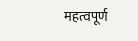महत्वपूर्ण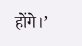होंगे।’